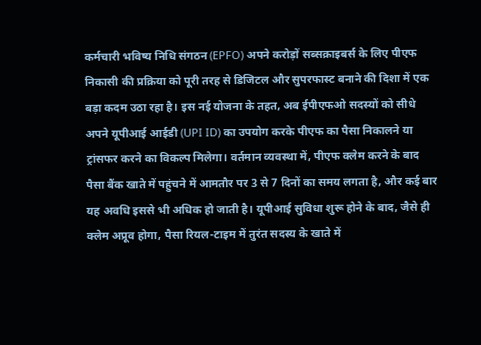कर्मचारी भविष्य निधि संगठन (EPFO) अपने करोड़ों सब्सक्राइबर्स के लिए पीएफ निकासी की प्रक्रिया को पूरी तरह से डिजिटल और सुपरफास्ट बनाने की दिशा में एक बड़ा कदम उठा रहा है। इस नई योजना के तहत, अब ईपीएफओ सदस्यों को सीधे अपने यूपीआई आईडी (UPI ID) का उपयोग करके पीएफ का पैसा निकालने या ट्रांसफर करने का विकल्प मिलेगा। वर्तमान व्यवस्था में, पीएफ क्लेम करने के बाद पैसा बैंक खाते में पहुंचने में आमतौर पर 3 से 7 दिनों का समय लगता है, और कई बार यह अवधि इससे भी अधिक हो जाती है। यूपीआई सुविधा शुरू होने के बाद, जैसे ही क्लेम अप्रूव होगा, पैसा रियल-टाइम में तुरंत सदस्य के खाते में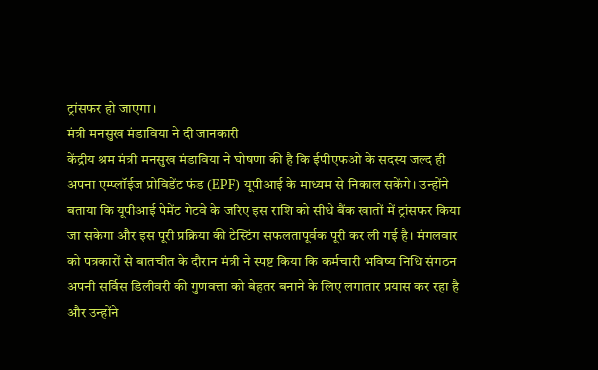ट्रांसफर हो जाएगा।
मंत्री मनसुख मंडाविया ने दी जानकारी
केंद्रीय श्रम मंत्री मनसुख मंडाविया ने घोषणा की है कि ईपीएफओ के सदस्य जल्द ही अपना एम्प्लॉईज प्रोविडेंट फंड (EPF) यूपीआई के माध्यम से निकाल सकेंगे। उन्होंने बताया कि यूपीआई पेमेंट गेटवे के जरिए इस राशि को सीधे बैंक खातों में ट्रांसफर किया जा सकेगा और इस पूरी प्रक्रिया की टेस्टिंग सफलतापूर्वक पूरी कर ली गई है। मंगलवार को पत्रकारों से बातचीत के दौरान मंत्री ने स्पष्ट किया कि कर्मचारी भविष्य निधि संगठन अपनी सर्विस डिलीवरी की गुणवत्ता को बेहतर बनाने के लिए लगातार प्रयास कर रहा है और उन्होंने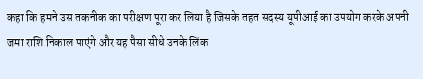कहा कि हमने उस तकनीक का परीक्षण पूरा कर लिया है जिसके तहत सदस्य यूपीआई का उपयोग करके अपनी जमा राशि निकाल पाएंगे और यह पैसा सीधे उनके लिंक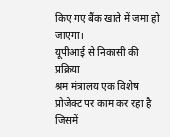किए गए बैंक खाते में जमा हो जाएगा।
यूपीआई से निकासी की प्रक्रिया
श्रम मंत्रालय एक विशेष प्रोजेक्ट पर काम कर रहा है जिसमें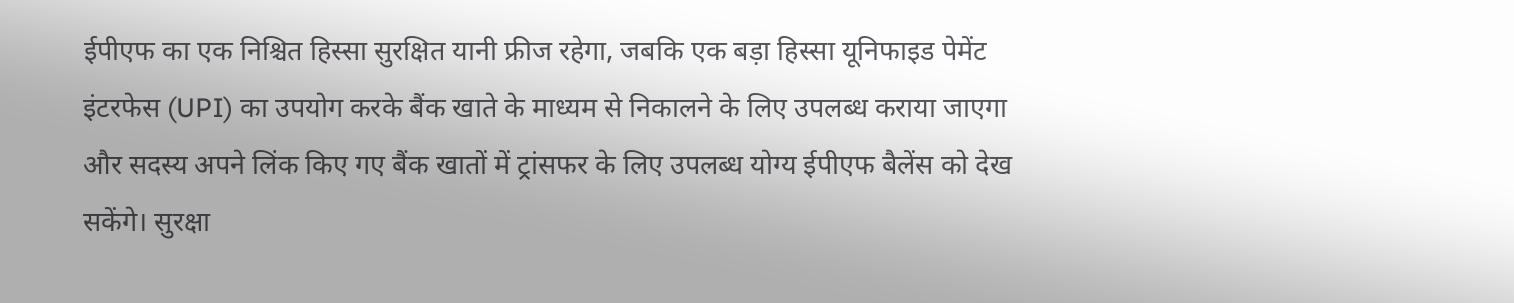ईपीएफ का एक निश्चित हिस्सा सुरक्षित यानी फ्रीज रहेगा, जबकि एक बड़ा हिस्सा यूनिफाइड पेमेंट इंटरफेस (UPI) का उपयोग करके बैंक खाते के माध्यम से निकालने के लिए उपलब्ध कराया जाएगा और सदस्य अपने लिंक किए गए बैंक खातों में ट्रांसफर के लिए उपलब्ध योग्य ईपीएफ बैलेंस को देख सकेंगे। सुरक्षा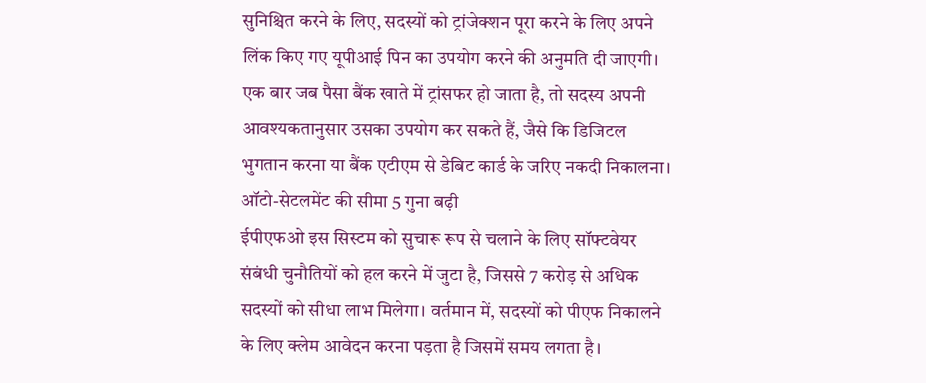सुनिश्चित करने के लिए, सदस्यों को ट्रांजेक्शन पूरा करने के लिए अपने लिंक किए गए यूपीआई पिन का उपयोग करने की अनुमति दी जाएगी। एक बार जब पैसा बैंक खाते में ट्रांसफर हो जाता है, तो सदस्य अपनी आवश्यकतानुसार उसका उपयोग कर सकते हैं, जैसे कि डिजिटल भुगतान करना या बैंक एटीएम से डेबिट कार्ड के जरिए नकदी निकालना।
ऑटो-सेटलमेंट की सीमा 5 गुना बढ़ी
ईपीएफओ इस सिस्टम को सुचारू रूप से चलाने के लिए सॉफ्टवेयर संबंधी चुनौतियों को हल करने में जुटा है, जिससे 7 करोड़ से अधिक सदस्यों को सीधा लाभ मिलेगा। वर्तमान में, सदस्यों को पीएफ निकालने के लिए क्लेम आवेदन करना पड़ता है जिसमें समय लगता है।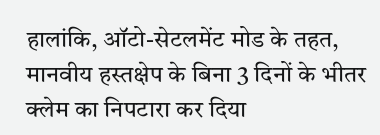हालांकि, ऑटो-सेटलमेंट मोड के तहत, मानवीय हस्तक्षेप के बिना 3 दिनों के भीतर क्लेम का निपटारा कर दिया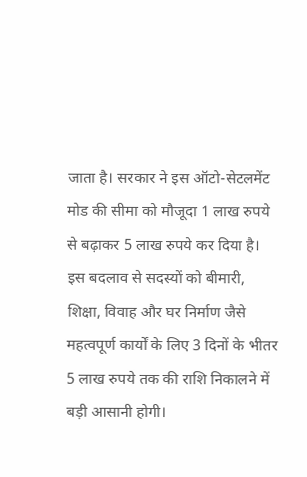जाता है। सरकार ने इस ऑटो-सेटलमेंट मोड की सीमा को मौजूदा 1 लाख रुपये से बढ़ाकर 5 लाख रुपये कर दिया है। इस बदलाव से सदस्यों को बीमारी, शिक्षा, विवाह और घर निर्माण जैसे महत्वपूर्ण कार्यों के लिए 3 दिनों के भीतर 5 लाख रुपये तक की राशि निकालने में बड़ी आसानी होगी।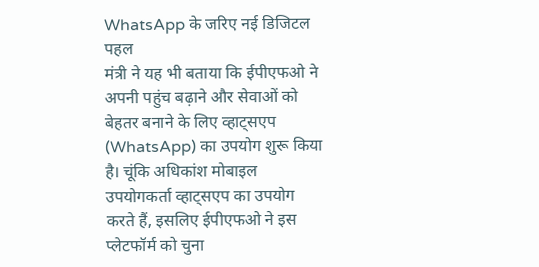WhatsApp के जरिए नई डिजिटल पहल
मंत्री ने यह भी बताया कि ईपीएफओ ने अपनी पहुंच बढ़ाने और सेवाओं को बेहतर बनाने के लिए व्हाट्सएप (WhatsApp) का उपयोग शुरू किया है। चूंकि अधिकांश मोबाइल उपयोगकर्ता व्हाट्सएप का उपयोग करते हैं, इसलिए ईपीएफओ ने इस प्लेटफॉर्म को चुना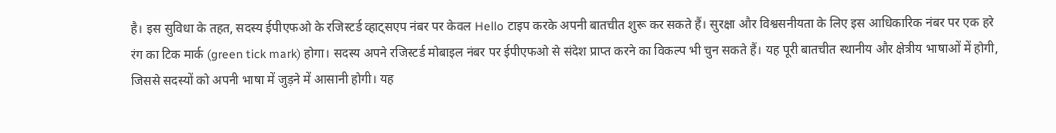है। इस सुविधा के तहत, सदस्य ईपीएफओ के रजिस्टर्ड व्हाट्सएप नंबर पर केवल Hello टाइप करके अपनी बातचीत शुरू कर सकते हैं। सुरक्षा और विश्वसनीयता के लिए इस आधिकारिक नंबर पर एक हरे रंग का टिक मार्क (green tick mark) होगा। सदस्य अपने रजिस्टर्ड मोबाइल नंबर पर ईपीएफओ से संदेश प्राप्त करने का विकल्प भी चुन सकते हैं। यह पूरी बातचीत स्थानीय और क्षेत्रीय भाषाओं में होगी, जिससे सदस्यों को अपनी भाषा में जुड़ने में आसानी होगी। यह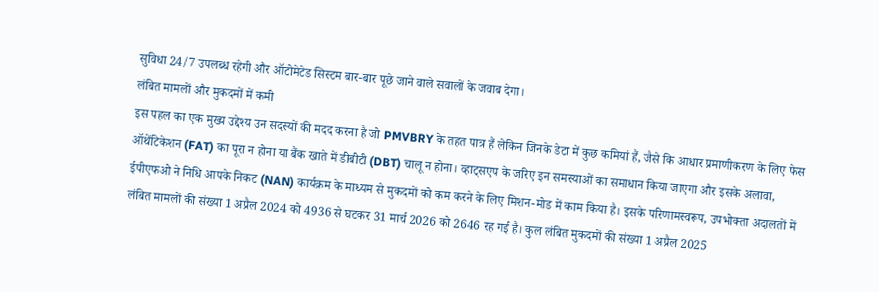सुविधा 24/7 उपलब्ध रहेगी और ऑटोमेटेड सिस्टम बार-बार पूछे जाने वाले सवालों के जवाब देगा।
लंबित मामलों और मुकदमों में कमी
इस पहल का एक मुख्य उद्देश्य उन सदस्यों की मदद करना है जो PMVBRY के तहत पात्र हैं लेकिन जिनके डेटा में कुछ कमियां हैं, जैसे कि आधार प्रमाणीकरण के लिए फेस ऑथेंटिकेशन (FAT) का पूरा न होना या बैंक खाते में डीबीटी (DBT) चालू न होना। व्हाट्सएप के जरिए इन समस्याओं का समाधान किया जाएगा और इसके अलावा, ईपीएफओ ने निधि आपके निकट (NAN) कार्यक्रम के माध्यम से मुकदमों को कम करने के लिए मिशन-मोड में काम किया है। इसके परिणामस्वरूप, उपभोक्ता अदालतों में लंबित मामलों की संख्या 1 अप्रैल 2024 को 4936 से घटकर 31 मार्च 2026 को 2646 रह गई है। कुल लंबित मुकदमों की संख्या 1 अप्रैल 2025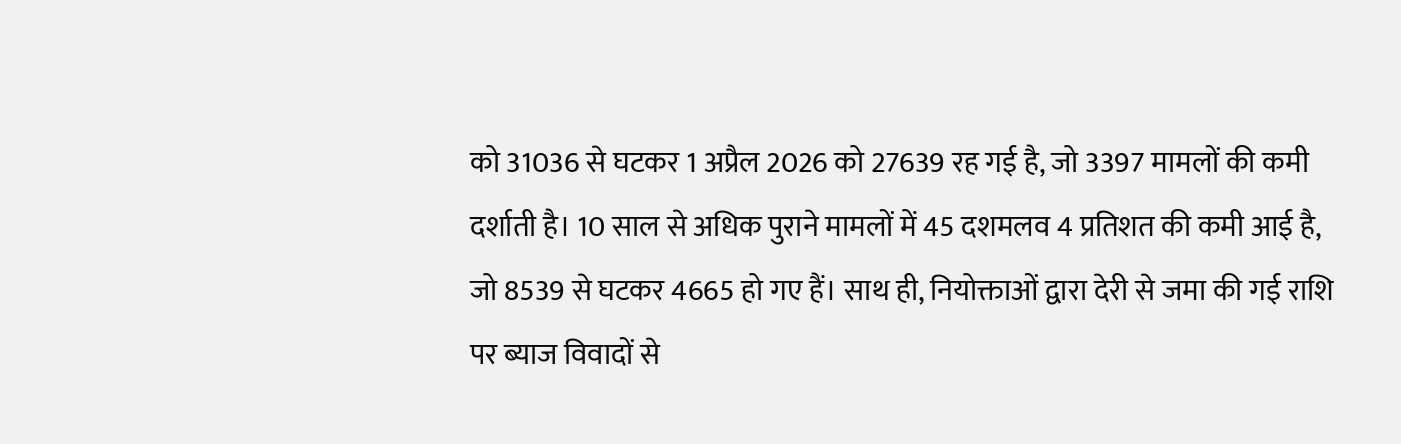को 31036 से घटकर 1 अप्रैल 2026 को 27639 रह गई है, जो 3397 मामलों की कमी दर्शाती है। 10 साल से अधिक पुराने मामलों में 45 दशमलव 4 प्रतिशत की कमी आई है, जो 8539 से घटकर 4665 हो गए हैं। साथ ही, नियोक्ताओं द्वारा देरी से जमा की गई राशि पर ब्याज विवादों से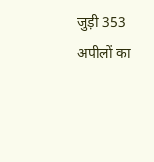जुड़ी 353 अपीलों का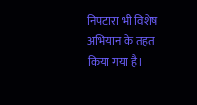निपटारा भी विशेष अभियान के तहत किया गया है।